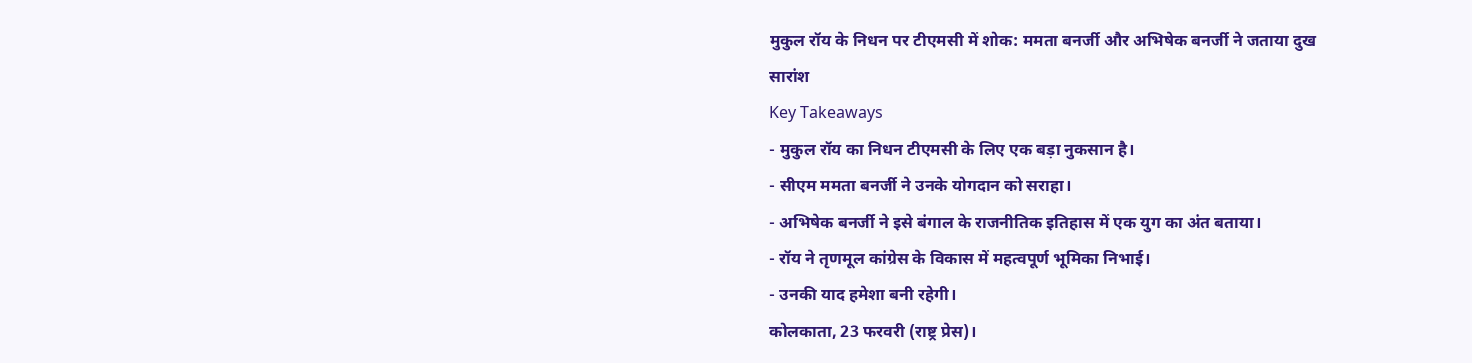मुकुल रॉय के निधन पर टीएमसी में शोक: ममता बनर्जी और अभिषेक बनर्जी ने जताया दुख
सारांश
Key Takeaways
- मुकुल रॉय का निधन टीएमसी के लिए एक बड़ा नुकसान है।
- सीएम ममता बनर्जी ने उनके योगदान को सराहा।
- अभिषेक बनर्जी ने इसे बंगाल के राजनीतिक इतिहास में एक युग का अंत बताया।
- रॉय ने तृणमूल कांग्रेस के विकास में महत्वपूर्ण भूमिका निभाई।
- उनकी याद हमेशा बनी रहेगी।
कोलकाता, 23 फरवरी (राष्ट्र प्रेस)।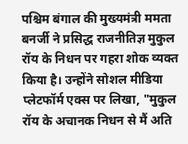पश्चिम बंगाल की मुख्यमंत्री ममता बनर्जी ने प्रसिद्ध राजनीतिज्ञ मुकुल रॉय के निधन पर गहरा शोक व्यक्त किया है। उन्होंने सोशल मीडिया प्लेटफॉर्म एक्स पर लिखा, "मुकुल रॉय के अचानक निधन से मैं अति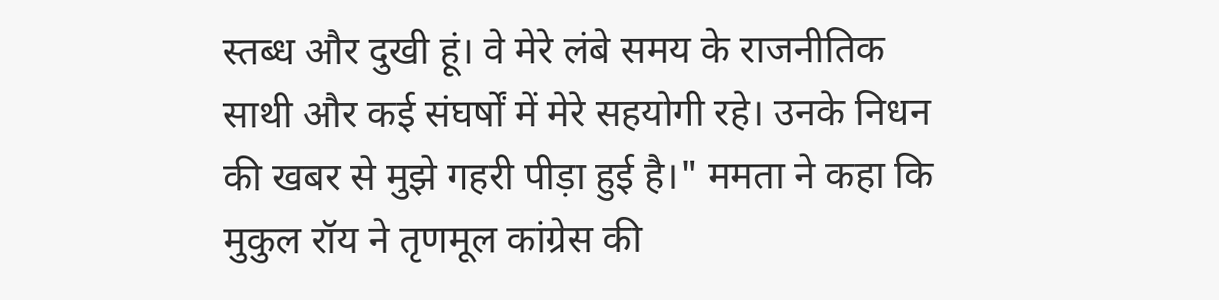स्तब्ध और दुखी हूं। वे मेरे लंबे समय के राजनीतिक साथी और कई संघर्षों में मेरे सहयोगी रहे। उनके निधन की खबर से मुझे गहरी पीड़ा हुई है।" ममता ने कहा कि मुकुल रॉय ने तृणमूल कांग्रेस की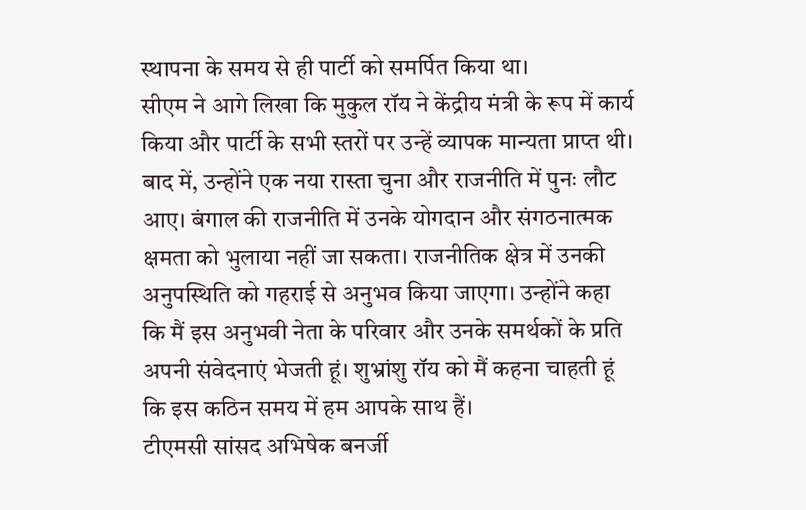स्थापना के समय से ही पार्टी को समर्पित किया था।
सीएम ने आगे लिखा कि मुकुल रॉय ने केंद्रीय मंत्री के रूप में कार्य किया और पार्टी के सभी स्तरों पर उन्हें व्यापक मान्यता प्राप्त थी। बाद में, उन्होंने एक नया रास्ता चुना और राजनीति में पुनः लौट आए। बंगाल की राजनीति में उनके योगदान और संगठनात्मक क्षमता को भुलाया नहीं जा सकता। राजनीतिक क्षेत्र में उनकी अनुपस्थिति को गहराई से अनुभव किया जाएगा। उन्होंने कहा कि मैं इस अनुभवी नेता के परिवार और उनके समर्थकों के प्रति अपनी संवेदनाएं भेजती हूं। शुभ्रांशु रॉय को मैं कहना चाहती हूं कि इस कठिन समय में हम आपके साथ हैं।
टीएमसी सांसद अभिषेक बनर्जी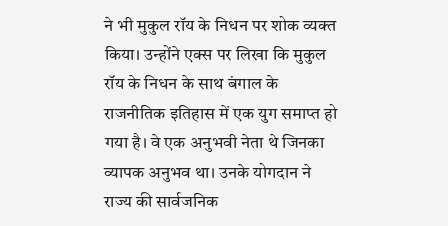ने भी मुकुल रॉय के निधन पर शोक व्यक्त किया। उन्होंने एक्स पर लिखा कि मुकुल रॉय के निधन के साथ बंगाल के राजनीतिक इतिहास में एक युग समाप्त हो गया है। वे एक अनुभवी नेता थे जिनका व्यापक अनुभव था। उनके योगदान ने राज्य की सार्वजनिक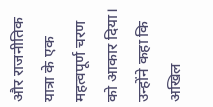और राजनीतिक यात्रा के एक महत्वपूर्ण चरण को आकार दिया।
उन्होंने कहा कि अखिल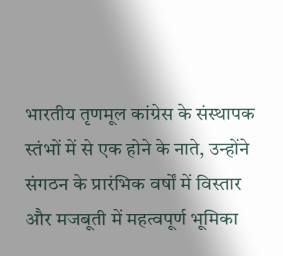भारतीय तृणमूल कांग्रेस के संस्थापक स्तंभों में से एक होने के नाते, उन्होंने संगठन के प्रारंभिक वर्षों में विस्तार और मजबूती में महत्वपूर्ण भूमिका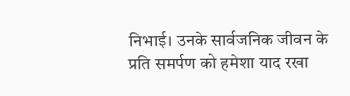निभाई। उनके सार्वजनिक जीवन के प्रति समर्पण को हमेशा याद रखा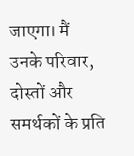जाएगा। मैं उनके परिवार, दोस्तों और समर्थकों के प्रति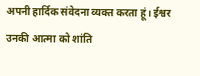अपनी हार्दिक संवेदना व्यक्त करता हूं। ईश्वर उनकी आत्मा को शांति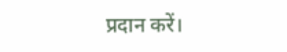प्रदान करें।